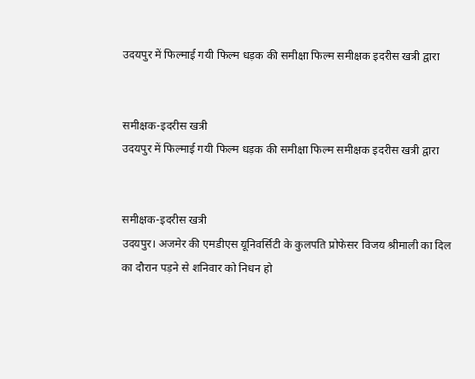उदयपुर में फिल्माई गयी फिल्म धड़क की समीक्षा फिल्म समीक्षक इदरीस खत्री द्वारा


समीक्षक-इदरीस खत्री
उदयपुर में फिल्माई गयी फिल्म धड़क की समीक्षा फिल्म समीक्षक इदरीस खत्री द्वारा


समीक्षक-इदरीस खत्री
उदयपुर। अजमेर की एमडीएस यूनिवर्सिटी के कुलपति प्रोफेसर विजय श्रीमाली का दिल का दौरान पड़ने से शनिवार को निधन हो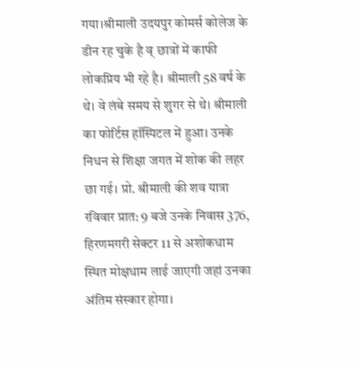गया।श्रीमाली उदयपुर कोमर्स कोलेज के डीन रह चुके है व् छात्रों में काफी लोकप्रिय भी रहे है। श्रीमाली 58 वर्ष के थे। वे लंबे समय से शुगर से थे। श्रीमाली का फोर्टिस हॉस्पिटल में हुआ। उनके निधन से शिक्षा जगत में शोक की लहर छा गई। प्रो. श्रीमाली की शव यात्रा रविवार प्रात: 9 बजे उनके निवास 376, हिरणमगरी सेक्टर 11 से अशोकधाम स्थित मोक्षधाम लाई जाएगी जहां उनका अंतिम संस्कार होगा।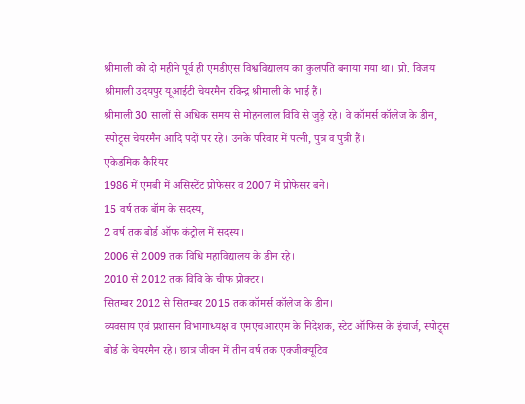श्रीमाली को दो महीने पूर्व ही एमडीएस विश्वविद्यालय का कुलपति बनाया गया था। प्रो. विजय श्रीमाली उदयपुर यूआईटी चेयरमैन रविन्द्र श्रीमाली के भाई हैं।
श्रीमाली 30 सालों से अधिक समय से मोहनलाल विवि से जुड़े रहे। वे कॉमर्स कॉलेज के डीन, स्पोट्र्स चेयरमैन आदि पदों पर रहे। उनके परिवार में पत्नी, पुत्र व पुत्री हैं।
एकेडमिक कैरियर
1986 में एमबी में असिस्टेंट प्रोफेसर व 2007 में प्रोफेसर बने।
15 वर्ष तक बॉम के सदस्य,
2 वर्ष तक बोर्ड ऑफ कंट्रोल में सदस्य।
2006 से 2009 तक विधि महाविद्यालय के डीन रहे।
2010 से 2012 तक विवि के चीफ प्रोक्टर।
सितम्बर 2012 से सितम्बर 2015 तक कॉमर्स कॉलेज के डीन।
व्यवसाय एवं प्रशासन विभागाध्यक्ष व एमएचआरएम के निदेशक, स्टेट ऑफिस के इंचार्ज, स्पोट्र्स बोर्ड के चेयरमैन रहे। छात्र जीवन में तीन वर्ष तक एक्जीक्यूटिव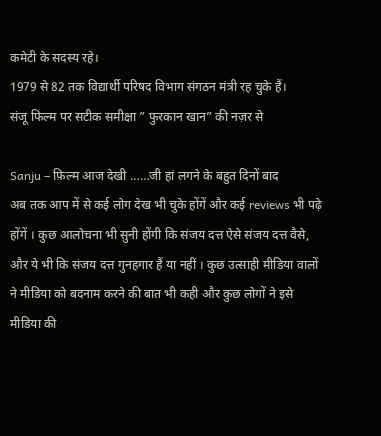कमेटी के सदस्य रहे।
1979 से 82 तक विद्यार्थी परिषद विभाग संगठन मंत्री रह चुके हैं।
संजू फिल्म पर सटीक समीक्षा ” फुरकान खान” की नज़र से

Sanju – फ़िल्म आज देखी ……जी हां लगने के बहुत दिनों बाद
अब तक आप में से कई लोग देख भी चुके होंगें और कई reviews भी पढ़े होंगें । कुछ आलोचना भी सुनी होंगी कि संजय दत्त ऐसे संजय दत्त वैसे, और ये भी कि संजय दत्त गुनहगार हैं या नहीं । कुछ उत्साही मीडिया वालों ने मीडिया को बदनाम करने की बात भी कही और कुछ लोगों ने इसे मीडिया की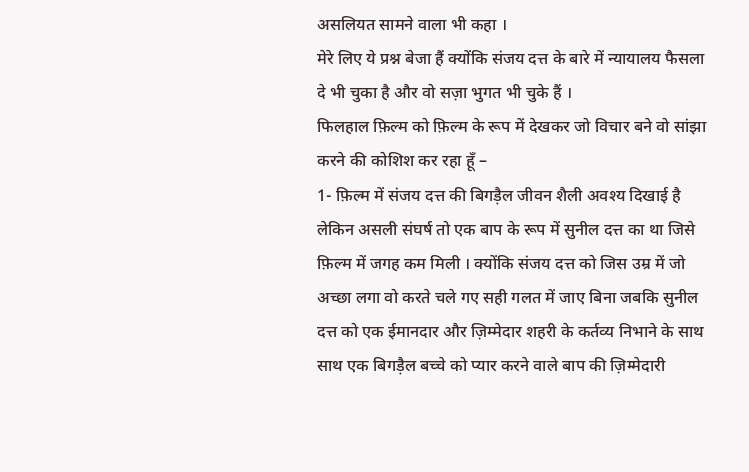असलियत सामने वाला भी कहा ।
मेरे लिए ये प्रश्न बेजा हैं क्योंकि संजय दत्त के बारे में न्यायालय फैसला दे भी चुका है और वो सज़ा भुगत भी चुके हैं ।
फिलहाल फ़िल्म को फ़िल्म के रूप में देखकर जो विचार बने वो सांझा करने की कोशिश कर रहा हूँ –
1- फ़िल्म में संजय दत्त की बिगड़ैल जीवन शैली अवश्य दिखाई है लेकिन असली संघर्ष तो एक बाप के रूप में सुनील दत्त का था जिसे फ़िल्म में जगह कम मिली । क्योंकि संजय दत्त को जिस उम्र में जो अच्छा लगा वो करते चले गए सही गलत में जाए बिना जबकि सुनील दत्त को एक ईमानदार और ज़िम्मेदार शहरी के कर्तव्य निभाने के साथ साथ एक बिगड़ैल बच्चे को प्यार करने वाले बाप की ज़िम्मेदारी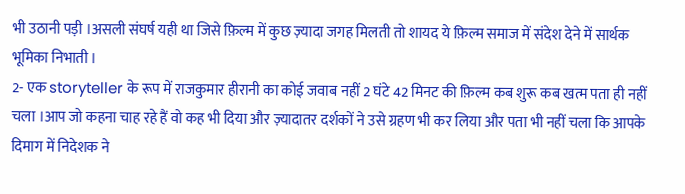भी उठानी पड़ी ।असली संघर्ष यही था जिसे फ़िल्म में कुछ ज़्यादा जगह मिलती तो शायद ये फ़िल्म समाज में संदेश देने में सार्थक भूमिका निभाती ।
2- एक storyteller के रूप में राजकुमार हीरानी का कोई जवाब नहीं 2 घंटे 42 मिनट की फ़िल्म कब शुरू कब खत्म पता ही नहीं चला ।आप जो कहना चाह रहे हैं वो कह भी दिया और ज़्यादातर दर्शकों ने उसे ग्रहण भी कर लिया और पता भी नहीं चला कि आपके दिमाग में निदेशक ने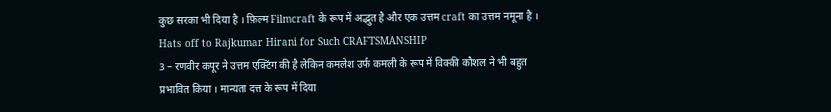कुछ सरका भी दिया है । फ़िल्म Filmcraft के रूप में अद्भुत है और एक उत्तम craft का उत्तम नमूना है । Hats off to Rajkumar Hirani for Such CRAFTSMANSHIP
3 – रणवीर कपूर ने उत्तम एक्टिंग की है लेकिन कमलेश उर्फ कमली के रूप में विक्की कौशल ने भी बहुत प्रभावित किया । मान्यता दत्त के रूप में दिया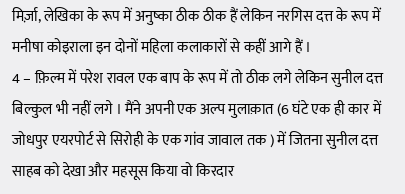मिर्ज़ा, लेखिका के रूप में अनुष्का ठीक ठीक हैं लेकिन नरगिस दत्त के रूप में मनीषा कोइराला इन दोनों महिला कलाकारों से कहीं आगे हैं ।
4 – फ़िल्म में परेश रावल एक बाप के रूप में तो ठीक लगे लेकिन सुनील दत्त बिल्कुल भी नहीं लगे । मैंने अपनी एक अल्प मुलाक़ात (6 घंटे एक ही कार में जोधपुर एयरपोर्ट से सिरोही के एक गांव जावाल तक ) में जितना सुनील दत्त साहब को देखा और महसूस किया वो किरदार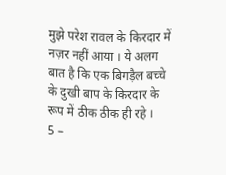मुझे परेश रावल के किरदार में नज़र नहीं आया । ये अलग बात है कि एक बिगड़ैल बच्चे के दुखी बाप के किरदार के रूप में ठीक ठीक ही रहे ।
5 –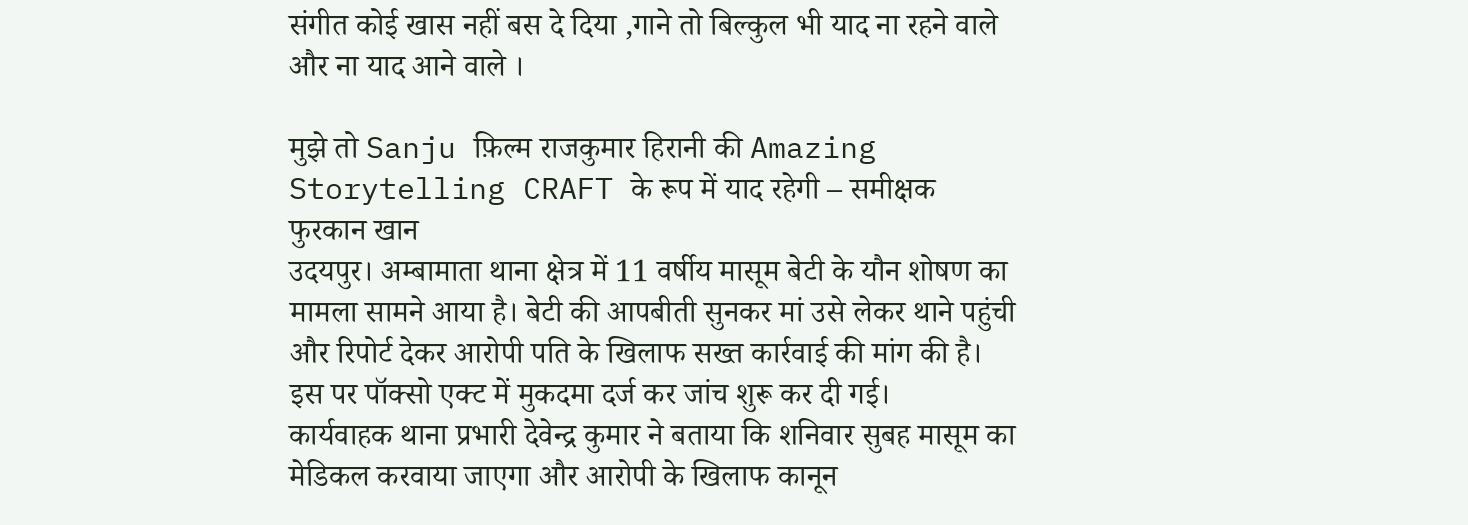संगीत कोई खास नहीं बस दे दिया ,गाने तो बिल्कुल भी याद ना रहने वाले और ना याद आने वाले ।

मुझे तो Sanju फ़िल्म राजकुमार हिरानी की Amazing Storytelling CRAFT के रूप में याद रहेगी – समीक्षक फुरकान खान
उदयपुर। अम्बामाता थाना क्षेत्र में 11 वर्षीय मासूम बेटी के यौन शोषण का मामला सामने आया है। बेटी की आपबीती सुनकर मां उसे लेकर थाने पहुंची और रिपोर्ट देकर आरोपी पति के खिलाफ सख्त कार्रवाई की मांग की है। इस पर पॉक्सो एक्ट में मुकदमा दर्ज कर जांच शुरू कर दी गई।
कार्यवाहक थाना प्रभारी देवेन्द्र कुमार ने बताया कि शनिवार सुबह मासूम का मेडिकल करवाया जाएगा और आरोपी के खिलाफ कानून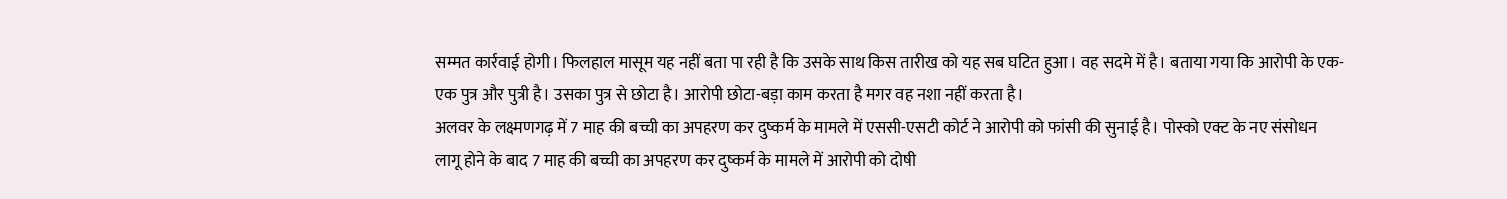सम्मत कार्रवाई होगी। फिलहाल मासूम यह नहीं बता पा रही है कि उसके साथ किस तारीख को यह सब घटित हुआ। वह सदमे में है। बताया गया कि आरोपी के एक-एक पुत्र और पुत्री है। उसका पुत्र से छोटा है। आरोपी छोटा-बड़ा काम करता है मगर वह नशा नहीं करता है।
अलवर के लक्ष्मणगढ़ में 7 माह की बच्ची का अपहरण कर दुष्कर्म के मामले में एससी-एसटी कोर्ट ने आरोपी को फांसी की सुनाई है। पोस्को एक्ट के नए संसोधन लागू होने के बाद 7 माह की बच्ची का अपहरण कर दुष्कर्म के मामले में आरोपी को दोषी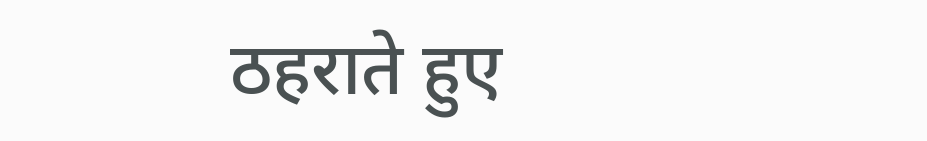ठहराते हुए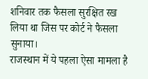शनिवार तक फैसला सुरक्षित रख लिया था जिस पर कोर्ट ने फैसला सुनाया।
राजस्थान में ये पहला ऐसा मामला है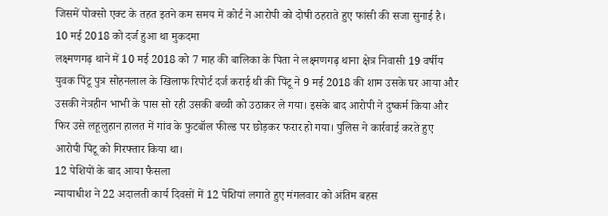जिसमें पोक्सो एक्ट के तहत इतने कम समय में कोर्ट ने आरोपी को दोषी ठहराते हुए फांसी की सजा सुनाई है।
10 मई 2018 को दर्ज हुआ था मुकदमा
लक्ष्मणगढ़ थाने में 10 मई 2018 को 7 माह की बालिका के पिता ने लक्ष्मणगढ़ थाना क्षेत्र निवासी 19 वर्षीय युवक पिंटू पुत्र सोहनलाल के खिलाफ रिपोर्ट दर्ज कराई थी की पिंटू ने 9 मई 2018 की शाम उसके घर आया और उसकी नेत्रहीन भाभी के पास सो रही उसकी बच्ची को उठाकर ले गया। इसके बाद आरोपी ने दुष्कर्म किया और फिर उसे लहूलुहान हालत में गांव के फुटबॉल फील्ड पर छोड़कर फरार हो गया। पुलिस ने कार्रवाई करते हुए आरोपी पिंटू को गिरफ्तार किया था।
12 पेशियों के बाद आया फैसला
न्यायाधीश ने 22 अदालती कार्य दिवसों में 12 पेशियां लगाते हुए मंगलवार को अंतिम बहस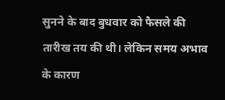सुनने के बाद बुधवार को फैसले की तारीख तय की थी। लेकिन समय अभाव के कारण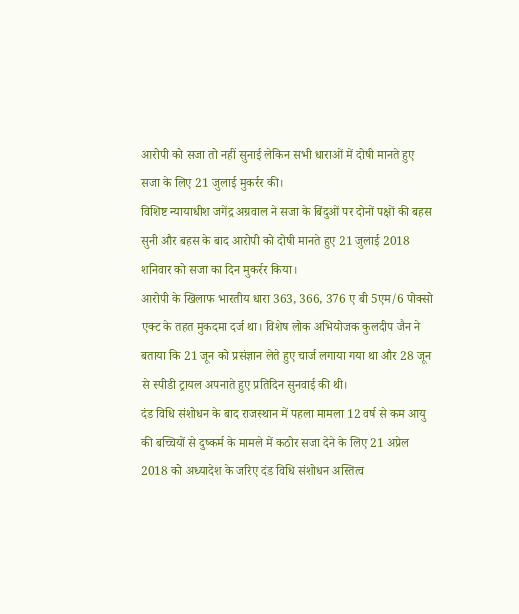आरोपी को सजा तो नहीं सुनाई लेकिन सभी धाराओं में दोषी मानते हुए सजा के लिए 21 जुलाई मुकर्रर की।
विशिष्ट न्यायाधीश जगेंद्र अग्रवाल ने सजा के बिंदुओं पर दोनों पक्षों की बहस सुनी और बहस के बाद आरोपी को दोषी मानते हुए 21 जुलाई 2018 शनिवार को सजा का दिन मुकर्रर किया।
आरोपी के खिलाफ भारतीय धारा 363, 366, 376 ए बी 5एम/6 पोक्सो एक्ट के तहत मुकदमा दर्ज था। विशेष लोक अभियोजक कुलदीप जैन ने बताया कि 21 जून को प्रसंज्ञान लेते हुए चार्ज लगाया गया था और 28 जून से स्पीडी ट्रायल अपनाते हुए प्रतिदिन सुनवाई की थी।
दंड विधि संशोधन के बाद राजस्थान में पहला मामला 12 वर्ष से कम आयु की बच्चियों से दुष्कर्म के मामले में कठोर सजा देने के लिए 21 अप्रेल 2018 को अध्यादेश के जरिए दंड विधि संशोधन अस्तित्व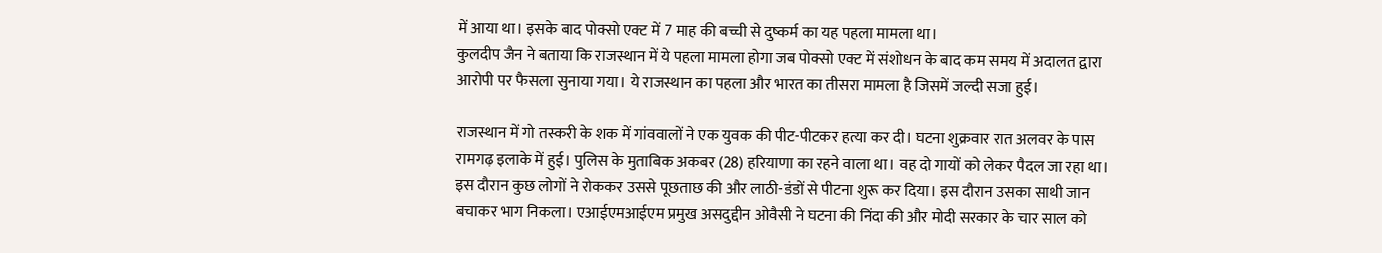में आया था। इसके बाद पोक्सो एक्ट में 7 माह की बच्ची से दुष्कर्म का यह पहला मामला था।
कुलदीप जैन ने बताया कि राजस्थान में ये पहला मामला होगा जब पोक्सो एक्ट में संशोधन के बाद कम समय में अदालत द्वारा आरोपी पर फैसला सुनाया गया। ये राजस्थान का पहला और भारत का तीसरा मामला है जिसमें जल्दी सजा हुई।

राजस्थान में गो तस्करी के शक में गांववालों ने एक युवक की पीट-पीटकर हत्या कर दी। घटना शुक्रवार रात अलवर के पास रामगढ़ इलाके में हुई। पुलिस के मुताबिक अकबर (28) हरियाणा का रहने वाला था। वह दो गायों को लेकर पैदल जा रहा था। इस दौरान कुछ लोगों ने रोककर उससे पूछताछ की और लाठी-डंडों से पीटना शुरू कर दिया। इस दौरान उसका साथी जान बचाकर भाग निकला। एआईएमआईएम प्रमुख असदुद्दीन ओवैसी ने घटना की निंदा की और मोदी सरकार के चार साल को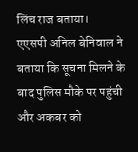लिंच राज बताया।
एएसपी अनिल बेनिवाल ने बताया कि सूचना मिलने के बाद पुलिस मौके पर पहुंची और अकबर को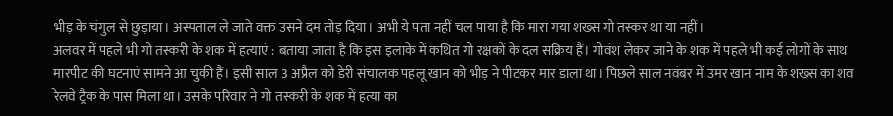भीड़ के चंगुल से छुड़ाया। अस्पताल ले जाते वक्त उसने दम तोड़ दिया। अभी ये पता नहीं चल पाया है कि मारा गया शख्स गो तस्कर था या नहीं।
अलवर में पहले भी गो तस्करी के शक में हत्याएं : बताया जाता है कि इस इलाके में कथित गो रक्षकों के दल सक्रिय हैं। गोवंश लेकर जाने के शक में पहले भी कई लोगों के साथ मारपीट की घटनाएं सामने आ चुकी हैं। इसी साल 3 अप्रैल को डेरी संचालक पहलू खान को भीड़ ने पीटकर मार डाला था। पिछले साल नवंबर में उमर खान नाम के शख्स का शव रेलवे ट्रैक के पास मिला था। उसके परिवार ने गो तस्करी के शक में हत्या का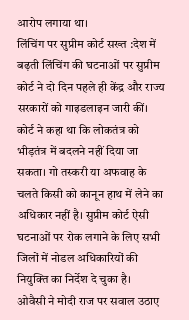आरोप लगाया था।
लिंचिंग पर सुप्रीम कोर्ट सख्त :देश में बढ़ती लिंचिंग की घटनाओं पर सुप्रीम कोर्ट ने दो दिन पहले ही केंद्र और राज्य सरकारों को गाइडलाइन जारी कीं। कोर्ट ने कहा था कि लोकतंत्र को भीड़तंत्र में बदलने नहीं दिया जा सकता। गो तस्करी या अफवाह के चलते किसी को कानून हाथ में लेने का अधिकार नहीं है। सुप्रीम कोर्ट ऐसी घटनाओं पर रोक लगाने के लिए सभी जिलों में नोडल अधिकारियों की नियुक्ति का निर्देश दे चुका है।
ओवैसी ने मोदी राज पर सवाल उठाए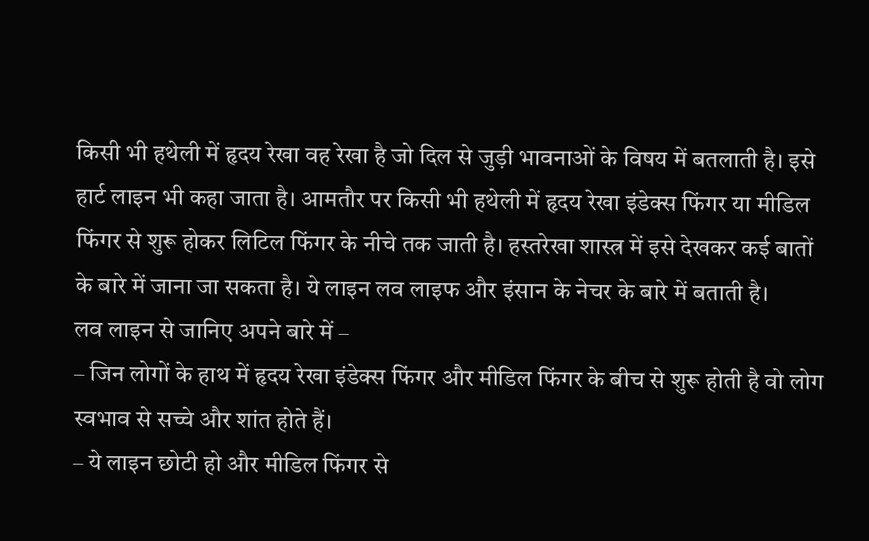किसी भी हथेली में हृदय रेखा वह रेखा है जो दिल से जुड़ी भावनाओं के विषय में बतलाती है। इसे हार्ट लाइन भी कहा जाता है। आमतौर पर किसी भी हथेली में हृदय रेखा इंडेक्स फिंगर या मीडिल फिंगर से शुरू होकर लिटिल फिंगर के नीचे तक जाती है। हस्तरेखा शास्त्र में इसे देखकर कई बातों के बारे में जाना जा सकता है। ये लाइन लव लाइफ और इंसान के नेचर के बारे में बताती है।
लव लाइन से जानिए अपने बारे में –
– जिन लोगों के हाथ में हृदय रेखा इंडेक्स फिंगर और मीडिल फिंगर के बीच से शुरू होती है वो लोग स्वभाव से सच्चे और शांत होते हैं।
– ये लाइन छोटी हो और मीडिल फिंगर से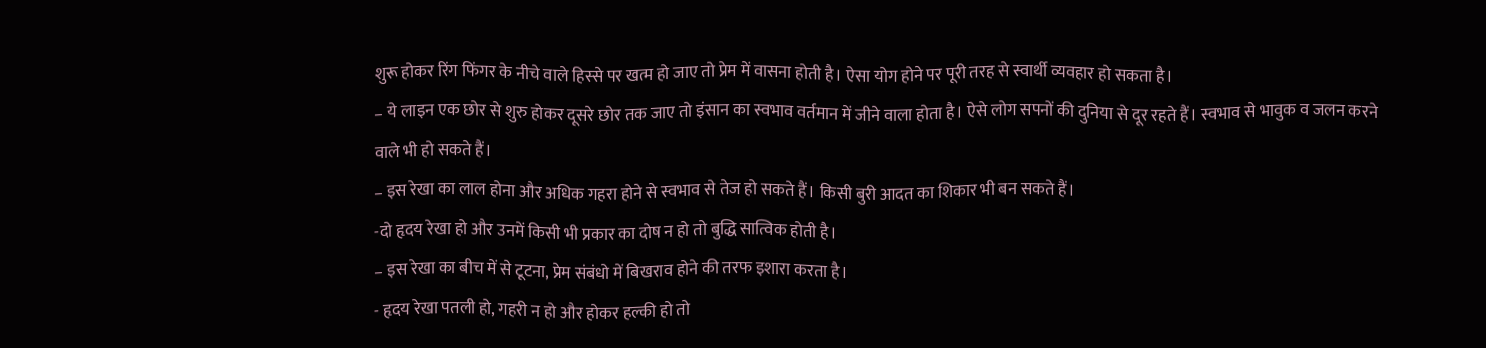शुरू होकर रिंग फिंगर के नीचे वाले हिस्से पर खत्म हो जाए तो प्रेम में वासना होती है। ऐसा योग होने पर पूरी तरह से स्वार्थी व्यवहार हो सकता है।
– ये लाइन एक छोर से शुरु होकर दूसरे छोर तक जाए तो इंसान का स्वभाव वर्तमान में जीने वाला होता है। ऐसे लोग सपनों की दुनिया से दूर रहते हैं। स्वभाव से भावुक व जलन करने वाले भी हो सकते हैं।
– इस रेखा का लाल होना और अधिक गहरा होने से स्वभाव से तेज हो सकते हैं। किसी बुरी आदत का शिकार भी बन सकते हैं।
-दो हृदय रेखा हो और उनमें किसी भी प्रकार का दोष न हो तो बुद्धि सात्विक होती है।
– इस रेखा का बीच में से टूटना, प्रेम संबंधो में बिखराव होने की तरफ इशारा करता है।
- हृदय रेखा पतली हो, गहरी न हो और होकर हल्की हो तो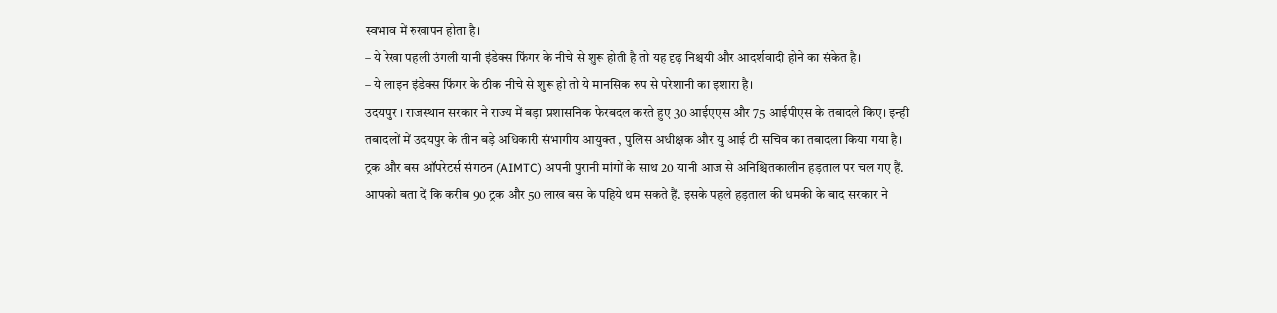स्वभाव में रुखापन होता है।
– ये रेखा पहली उंगली यानी इंडेक्स फिंगर के नीचे से शुरू होती है तो यह दृढ़ निश्चयी और आदर्शवादी होने का संकेत है।
– ये लाइन इंडेक्स फिंगर के ठीक नीचे से शुरू हो तो ये मानसिक रुप से परेशानी का इशारा है।
उदयपुर । राजस्थान सरकार ने राज्य में बड़ा प्रशासनिक फेरबदल करते हुए 30 आईएएस और 75 आईपीएस के तबादले किए। इन्ही तबादलों में उदयपुर के तीन बड़े अधिकारी संभागीय आयुक्त , पुलिस अधीक्षक और यु आई टी सचिव का तबादला किया गया है।
ट्रक और बस ऑपरेटर्स संगठन (AIMTC) अपनी पुरानी मांगों के साथ 20 यानी आज से अनिश्चितकालीन हड़ताल पर चल गए हैं. आपको बता दें कि करीब 90 ट्रक और 50 लाख बस के पहिये थम सकते हैं. इसके पहले हड़ताल की धमकी के बाद सरकार ने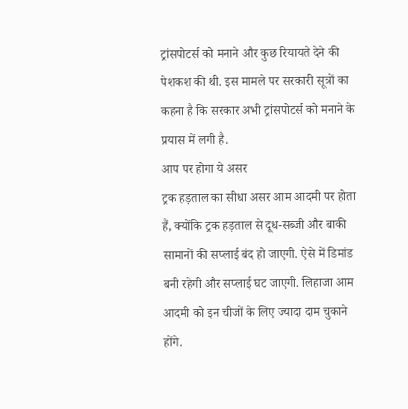ट्रांसपोटर्स को मनाने और कुछ रियायते देने की पेशकश की थी. इस मामले पर सरकारी सूत्रों का कहना है कि सरकार अभी ट्रांसपोटर्स को मनाने के प्रयास में लगी है.
आप पर होगा ये असर
ट्रक हड़ताल का सीधा असर आम आदमी पर होता हैं, क्योंकि ट्रक हड़ताल से दूध-सब्जी और बाकी सामानों की सप्लाई बंद हो जाएगी. ऐसे में डिमांड बनी रहेगी और सप्लाई घट जाएगी. लिहाजा आम आदमी को इन चीजों के लिए ज्यादा दाम चुकाने होंगे.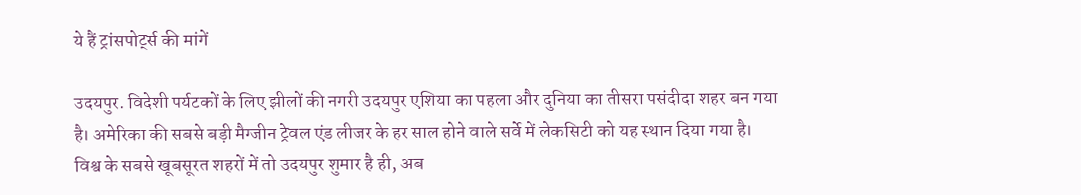ये हैं ट्रांसपोर्ट्स की मांगें

उदयपुर. विदेशी पर्यटकों के लिए झीलों की नगरी उदयपुर एशिया का पहला और दुनिया का तीसरा पसंदीदा शहर बन गया है। अमेरिका की सबसे बड़ी मैग्जीन ट्रेवल एंड लीजर के हर साल होने वाले सर्वे में लेकसिटी को यह स्थान दिया गया है।
विश्व के सबसे खूबसूरत शहरों में तो उदयपुर शुमार है ही, अब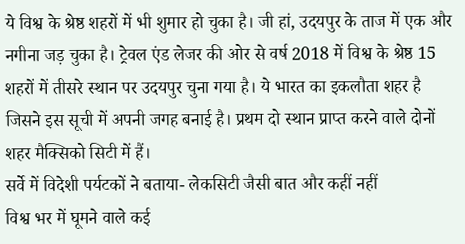ये विश्व के श्रेष्ठ शहरों में भी शुमार हो चुका है। जी हां, उदयपुर के ताज में एक और नगीना जड़ चुका है। ट्रेवल एंड लेजर की ओर से वर्ष 2018 में विश्व के श्रेष्ठ 15 शहरों में तीसरे स्थान पर उदयपुर चुना गया है। ये भारत का इकलौता शहर है जिसने इस सूची में अपनी जगह बनाई है। प्रथम दो स्थान प्राप्त करने वाले दोनों शहर मैक्सिको सिटी में हैं।
सर्वे में विदेशी पर्यटकों ने बताया- लेकसिटी जैसी बात और कहीं नहीं
विश्व भर में घूमने वाले कई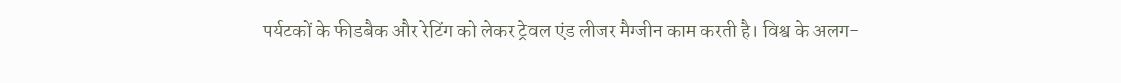पर्यटकों के फीडबैक और रेटिंग को लेकर ट्रेवल एंड लीजर मैग्जीन काम करती है। विश्व के अलग-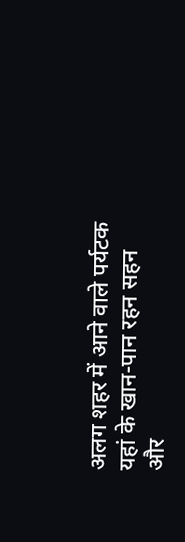अलग शहर में आने वाले पर्यटक यहां के खान-पान रहन सहन और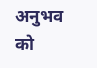अनुभव को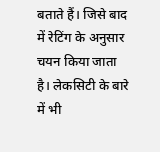बताते हैं। जिसे बाद में रेटिंग के अनुसार चयन किया जाता है। लेकसिटी के बारे में भी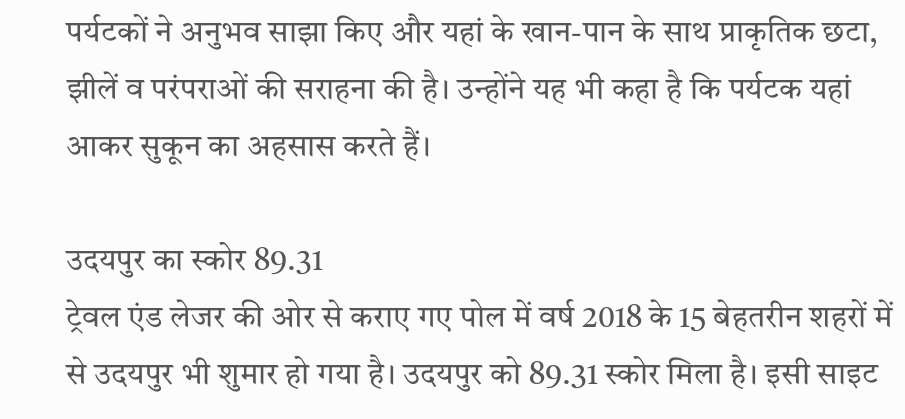पर्यटकों ने अनुभव साझा किए और यहां के खान-पान के साथ प्राकृतिक छटा, झीलें व परंपराओं की सराहना की है। उन्होंने यह भी कहा है कि पर्यटक यहां आकर सुकून का अहसास करते हैं।

उदयपुर का स्कोर 89.31
ट्रेवल एंड लेजर की ओर से कराए गए पोल में वर्ष 2018 के 15 बेहतरीन शहरों में से उदयपुर भी शुमार हो गया है। उदयपुर को 89.31 स्कोर मिला है। इसी साइट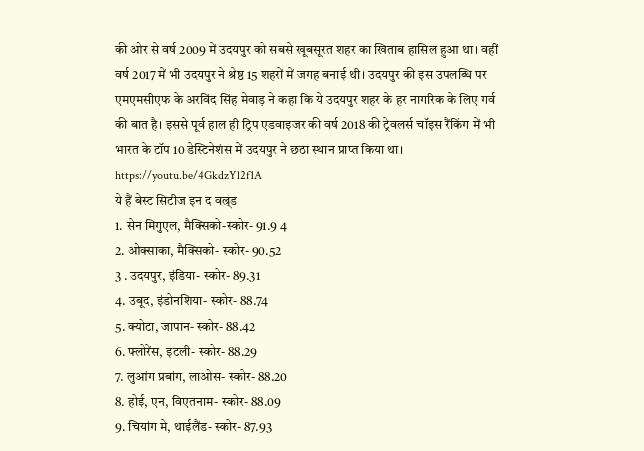की ओर से वर्ष 2009 में उदयपुर को सबसे खूबसूरत शहर का खिताब हासिल हुआ था। वहीं वर्ष 2017 में भी उदयपुर ने श्रेष्ठ 15 शहरों में जगह बनाई थी। उदयपुर की इस उपलब्धि पर एमएमसीएफ के अरविंद सिंह मेवाड़ ने कहा कि ये उदयपुर शहर के हर नागरिक के लिए गर्व की बात है। इससे पूर्व हाल ही ट्रिप एडवाइजर की वर्ष 2018 की ट्रेवलर्स चॉइस रैंकिंग में भी भारत के टॉप 10 डेस्टिनेशंस में उदयपुर ने छठा स्थान प्राप्त किया था।
https://youtu.be/4GkdzYl2f1A
ये हैं बेस्ट सिटीज इन द वल्र्ड
1. सेन मिगुएल, मैक्सिको-स्कोर- 91.9 4
2. ओक्साका, मैक्सिको- स्कोर- 90.52
3 . उदयपुर, इंडिया- स्कोर- 89.31
4. उबूद, इंडोनशिया- स्कोर- 88.74
5. क्योटा, जापान- स्कोर- 88.42
6. फ्लोरेंस, इटली- स्कोर- 88.29
7. लुआंग प्रबांग, लाओस- स्कोर- 88.20
8. होई, एन, विएतनाम- स्कोर- 88.09
9. चियांग मे, थाईलैंड- स्कोर- 87.93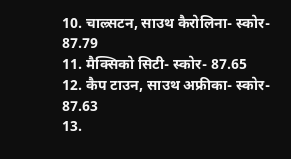10. चाल्र्सटन, साउथ कैरोलिना- स्कोर- 87.79
11. मैक्सिको सिटी- स्कोर- 87.65
12. कैप टाउन, साउथ अफ्रीका- स्कोर- 87.63
13.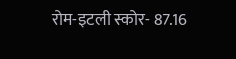रोम-इटली स्कोर- 87.16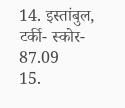14. इस्तांबुल, टर्की- स्कोर- 87.09
15.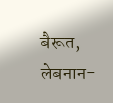बैरूत, लेबनान-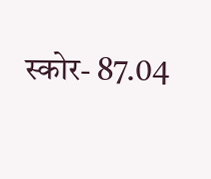स्कोर- 87.04